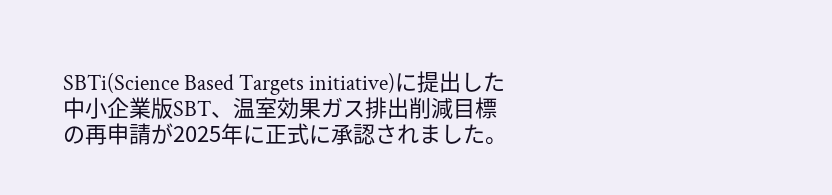SBTi(Science Based Targets initiative)に提出した中小企業版SBT、温室効果ガス排出削減目標の再申請が2025年に正式に承認されました。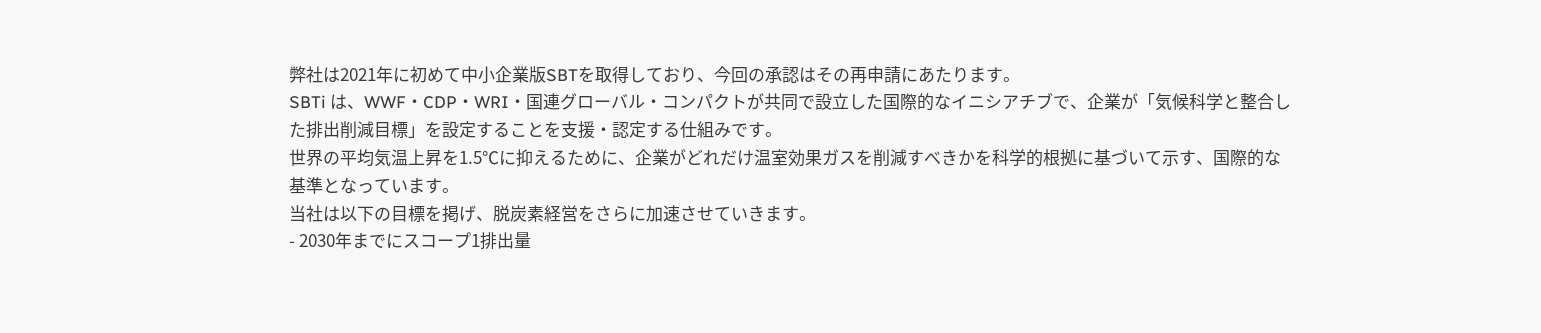弊社は2021年に初めて中小企業版SBTを取得しており、今回の承認はその再申請にあたります。
SBTi は、WWF・CDP・WRI・国連グローバル・コンパクトが共同で設立した国際的なイニシアチブで、企業が「気候科学と整合した排出削減目標」を設定することを支援・認定する仕組みです。
世界の平均気温上昇を1.5℃に抑えるために、企業がどれだけ温室効果ガスを削減すべきかを科学的根拠に基づいて示す、国際的な基準となっています。
当社は以下の目標を掲げ、脱炭素経営をさらに加速させていきます。
- 2030年までにスコープ1排出量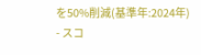を50%削減(基準年:2024年)
- スコ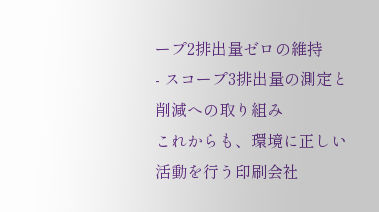ープ2排出量ゼロの維持
- スコープ3排出量の測定と削減への取り組み
これからも、環境に正しい活動を行う印刷会社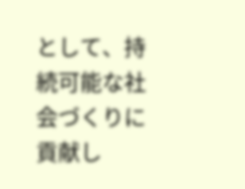として、持続可能な社会づくりに貢献し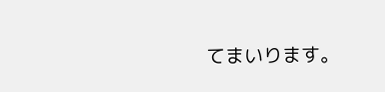てまいります。